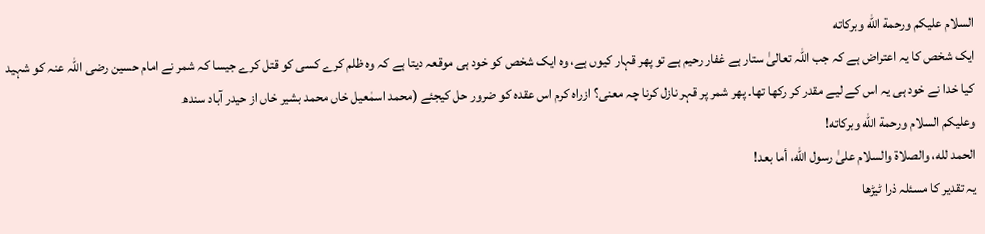السلام عليكم ورحمة الله وبركاته
ایک شخص کا یہ اعتراض ہے کہ جب اللہ تعالیٰ ستار ہے غفار رحیم ہے تو پھر قہار کیوں ہے، وہ ایک شخص کو خود ہی موقعہ دیتا ہے کہ وہ ظلم کرے کسی کو قتل کرے جیسا کہ شمر نے امام حسین رضی اللہ عنہ کو شہید کیا خدا نے خود ہی یہ اس کے لیے مقدر کر رکھا تھا۔ پھر شمر پر قہر نازل کرنا چہ معنی؟ ازراہ کرم اس عقدہ کو ضرور حل کیجئے (محمد اسمٰعیل خاں محمد بشیر خاں از حیدر آباد سندھ
وعلیکم السلام ورحمة الله وبرکاته!
الحمد لله، والصلاة والسلام علىٰ رسول الله، أما بعد!
یہ تقدیر کا مسئلہ ذرا ٹیڑھا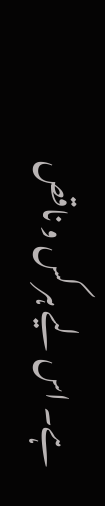ہے۔ اس لیے ہر کس و ناقص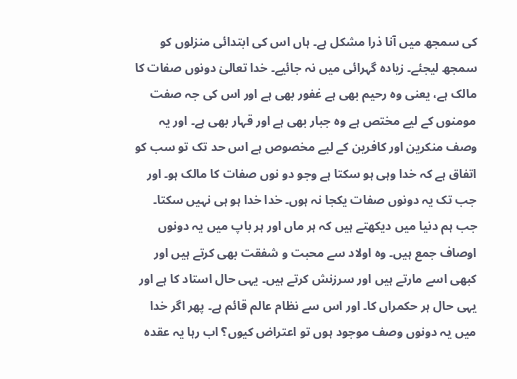کی سمجھ میں آنا ذرا مشکل ہے۔ ہاں اس کی ابتدائی منزلوں کو سمجھ لیجئے۔ زیادہ گہرائی میں نہ جائیے۔ خدا تعالیٰ دونوں صفات کا مالک ہے، یعنی وہ رحیم بھی ہے غفور بھی ہے اور اس کی جہ صفت مومنوں کے لیے مختص ہے وہ جبار بھی ہے اور قہار بھی ہے۔ اور یہ وصف منکرین اور کافرین کے لیے مخصوص ہے اس حد تک تو سب کو اتفاق ہے کہ خدا وہی ہو سکتا ہے وجو دو نوں صفات کا مالک ہو۔ اور جب تک یہ دونوں صفات یکجا نہ ہوں۔ خدا خدا ہو ہی نہیں سکتا۔ جب ہم دنیا میں دیکھتے ہیں کہ ہر ماں اور ہر باپ میں یہ دونوں اوصاف جمع ہیں۔ وہ اولاد سے محبت و شفقت بھی کرتے ہیں اور کبھی اسے مارتے ہیں اور سرزنش کرتے ہیں۔ یہی حال استاد کا ہے اور یہی حال ہر حکمراں کا۔ اور اس سے نظام عالم قائم ہے۔ پھر اگر خدا میں یہ دونوں وصف موجود ہوں تو اعتراض کیوں؟ اب رہا یہ عقدہ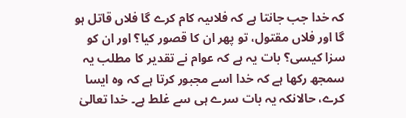کہ خدا جب جانتا ہے کہ فلاںیہ کام کرے گا فلاں قاتل ہو گا اور فلاں مقتول، تو پھر ان کا قصور کیا؟ اور ان کو سزا کیسی؟ بات یہ ہے کہ عوام نے تقدیر کا مطلب یہ سمجھ رکھا ہے کہ خدا اسے مجبور کرتا ہے کہ وہ ایسا کرے، حالانکہ یہ بات سرے ہی سے غلط ہے۔ خدا تعالیٰ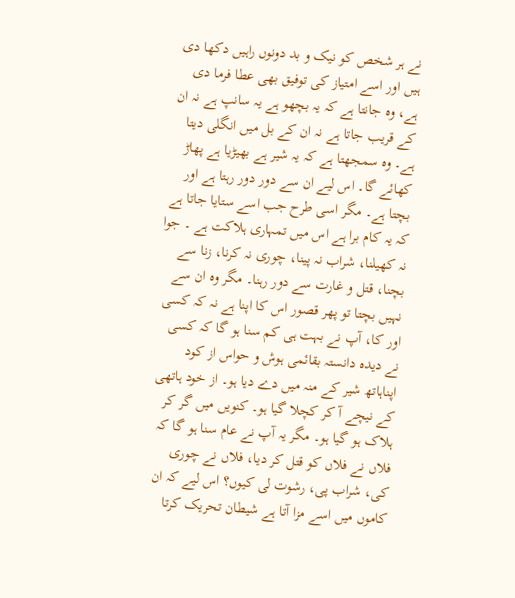نے ہر شخص کو نیک و بد دونوں راہیں دکھا دی ہیں اور اسے امتیاز کی توفیق بھی عطا فرما دی ہے، وہ جانتا ہے کہ یہ بچھو ہے یہ سانپ ہے نہ ان کے قریب جاتا ہے نہ ان کے بل میں انگلی دیتا ہے۔ وہ سمجھتا ہے کہ یہ شیر ہے بھیڑیا ہے پھاڑ کھائے گا۔ اس لیے ان سے دور دور رہتا ہے اور بچتا ہے۔ مگر اسی طرح جب اسے ستایا جاتا ہے کہ یہ کام برا ہے اس میں تمہاری ہلاکت ہے ۔ جوا نہ کھیلنا، شراب نہ پینا، چوری نہ کرنا، زنا سے بچنا، قتل و غارت سے دور رہنا۔ مگر وہ ان سے نہیں بچتا تو پھر قصور اس کا اپنا ہے نہ کہ کسی اور کا، آپ نے بہت ہی کم سنا ہو گا کہ کسی نے دیدہ دانستہ بقائمی ہوش و حواس از کود اپناہاتھ شیر کے منہ میں دے دیا ہو۔ از خود ہاتھی کے نیچے آ کر کچلا گیا ہو۔ کنویں میں گر کر ہلاک ہو گیا ہو۔ مگر یہ آپ نے عام سنا ہو گا کہ فلاں نے فلاں کو قتل کر دیا، فلاں نے چوری کی، شراب پی، رشوت لی کیوں؟ اس لیے کہ ان کاموں میں اسے مزا آتا ہے شیطان تحریک کرتا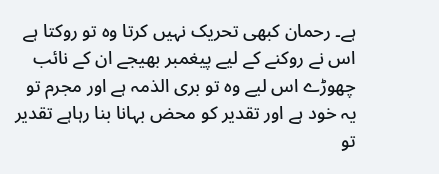ہے۔ رحمان کبھی تحریک نہیں کرتا وہ تو روکتا ہے اس نے روکنے کے لیے پیغمبر بھیجے ان کے نائب چھوڑے اس لیے وہ تو بری الذمہ ہے اور مجرم تو یہ خود ہے اور تقدیر کو محض بہانا بنا رہاہے تقدیر تو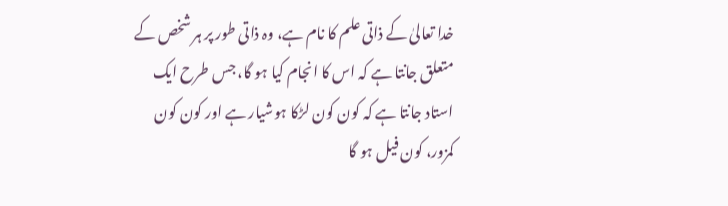خدا تعالیٰ کے ذاتی علم کا نام ہے، وہ ذاتی طور پر ہر شخص کے متعلق جانتا ہے کہ اس کا انجام کیا ہو گا، جس طرح ایک استاد جانتا ہے کہ کون کون لڑکا ہوشیار ہے اور کون کون کمزور، کون فیل ہو گا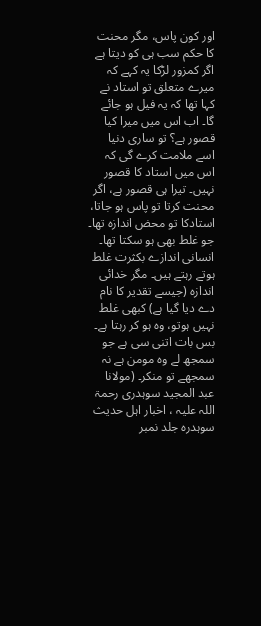اور کون پاس، مگر محنت کا حکم سب ہی کو دیتا ہے اگر کمزور لڑکا یہ کہے کہ میرے متعلق تو استاد نے کہا تھا کہ یہ فیل ہو جائے گا۔ اب اس میں میرا کیا قصور ہے؟ تو ساری دنیا اسے ملامت کرے گی کہ اس میں استاد کا قصور نہیں۔ تیرا ہی قصور ہے، اگر محنت کرتا تو پاس ہو جاتا، استادکا تو محض اندازہ تھا۔ جو غلط بھی ہو سکتا تھا۔ انسانی اندازے بکثرت غلط ہوتے رہتے ہیں۔ مگر خدائی اندازہ (جیسے تقدیر کا نام دے دیا گیا ہے) کبھی غلط نہیں ہوتو، وہ ہو کر رہتا ہے۔ بس بات اتنی سی ہے جو سمجھ لے وہ مومن ہے نہ سمجھے تو منکر۔ (مولانا عبد المجید سوہدری رحمۃ اللہ علیہ ، اخبار اہل حدیث سوہدرہ جلد نمبر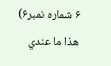۶ شمارہ نمبر۶)
ھذا ما عندي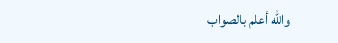والله أعلم بالصواب